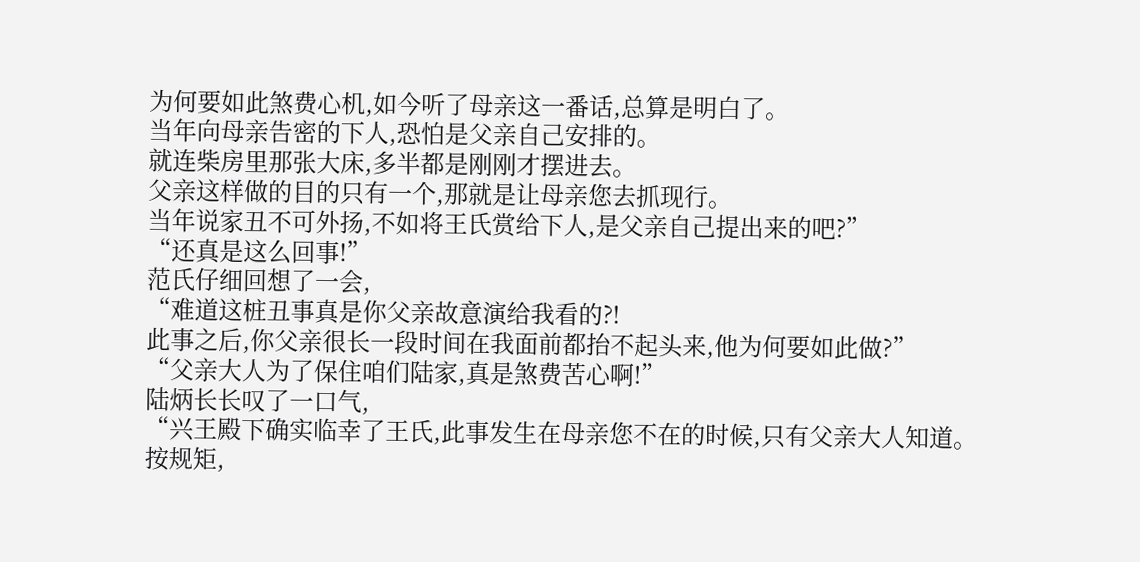为何要如此煞费心机,如今听了母亲这一番话,总算是明白了。
当年向母亲告密的下人,恐怕是父亲自己安排的。
就连柴房里那张大床,多半都是刚刚才摆进去。
父亲这样做的目的只有一个,那就是让母亲您去抓现行。
当年说家丑不可外扬,不如将王氏赏给下人,是父亲自己提出来的吧?”
“还真是这么回事!”
范氏仔细回想了一会,
“难道这桩丑事真是你父亲故意演给我看的?!
此事之后,你父亲很长一段时间在我面前都抬不起头来,他为何要如此做?”
“父亲大人为了保住咱们陆家,真是煞费苦心啊!”
陆炳长长叹了一口气,
“兴王殿下确实临幸了王氏,此事发生在母亲您不在的时候,只有父亲大人知道。
按规矩,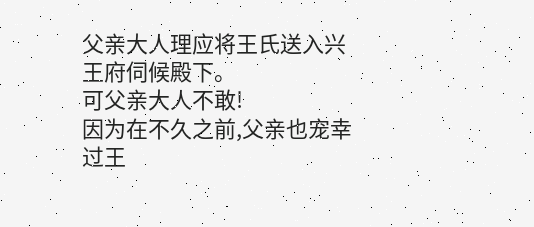父亲大人理应将王氏送入兴王府伺候殿下。
可父亲大人不敢!
因为在不久之前,父亲也宠幸过王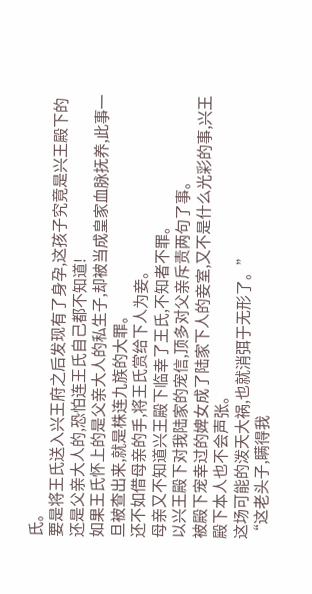氏。
要是将王氏送入兴王府之后发现有了身孕,这孩子究竟是兴王殿下的还是父亲大人的,恐怕连王氏自己都不知道!
如果王氏怀上的是父亲大人的私生子,却被当成皇家血脉抚养,此事一旦被查出来,就是株连九族的大罪。
还不如借母亲的手,将王氏赏给下人为妾。
母亲又不知道兴王殿下临幸了王氏,不知者不罪。
以兴王殿下对我陆家的宠信,顶多对父亲斥责两句了事。
被殿下宠幸过的婢女成了陆家下人的妾室,又不是什么光彩的事,兴王殿下本人也不会声张。
这场可能的泼天大祸,也就消弭于无形了。”
“这老头子,瞒得我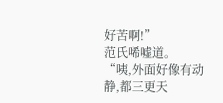好苦啊!”
范氏唏嘘道。
“咦,外面好像有动静,都三更天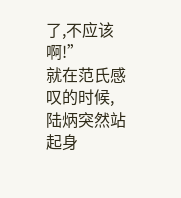了,不应该啊!”
就在范氏感叹的时候,陆炳突然站起身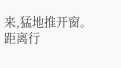来,猛地推开窗。
距离行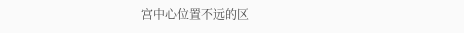宫中心位置不远的区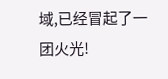域,已经冒起了一团火光!